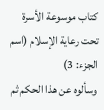كتاب موسوعة الأسرة تحت رعاية الإسلام (اسم الجزء: 3)
وسألوه عن هذا الحكم ثم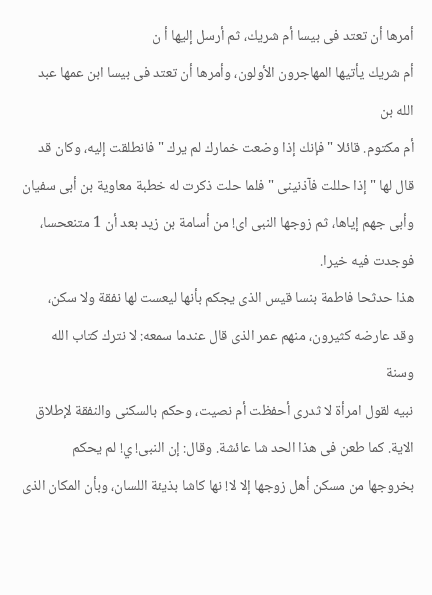أمرها أن تعتد فى بيسا أم شريك، ثم أرسل إليها أ ن
أم شريك يأتيها المهاجرون الأولون، وأمرها أن تعتد فى بيسا ابن عمها عبد الله بن
أم مكتوم. قائلا " فإنك إذا وضعت خمارك لم يرك " فانطلقت إليه، وكان قد
قال لها " إذا حللت فآذنينى " فلما حلت ذكرت له خطبة معاوية بن أبى سفيان
وأبى جهم إياها، ثم زوجها النبى اى! من أسامة بن زيد بعد أن 1 متنعحسا،
فوجدت فيه خيرا.
هذا حدثحا فاطمة بنسا قيس الذى يجكم بأنها ليعست لها نفقة ولا سكن،
وقد عارضه كثيرون، منهم عمر الذى قال عندما سمعه: لا نترك كتاب الله وسنة
نبيه لقول امرأة لا ثدرى أحفظت أم نصيت، وحكم بالسكنى والنفقة لإطلاق
الاية. كما طعن فى هذا الحد شا عائشة. وقال: إن النبى! ي! لم يحكم
بخروجها من مسكن أهل زوجها إلا لا! نها كاشا بذيئة اللسان، وبأن المكان الذى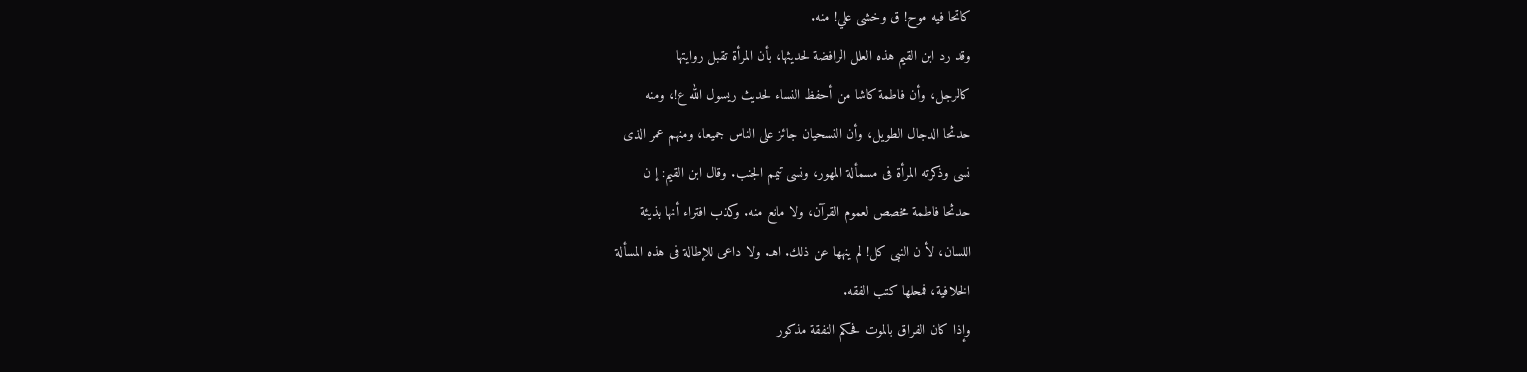كاتحا فيه موح! ق وخشى علي! منه.
وقد رد ابن القيم هذه العلل الرافضة لحديثها، بأن المرأة تقبل روايتها
كالرجل، وأن فاطمة كاشا من أحفظ النساء لحديث ريسول الله ع!، ومنه
حدثحا الدجال الطويل، وأن النسحيان جائز على الناس جميعا، ومنهم عمر الذى
نسى وذكرته المرأة فى مسمألة المهور، ونسى تيمم الجنب. وقال ابن القيم: إ ن
حدثحا فاطمة مخصص لعموم القرآن، ولا مانع منه. وكذب افتراء أنها بذيئة
اللسان، لأ ن النبى كل! لم ينهها عن ذلك. اهـ. ولا داعى للإطالة فى هذه المسألة
الخلافية، فمحلها كتب الفقه.
وإذا كان الفراق بالموت فحكم النفقة مذكور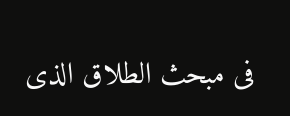فى مبحث الطلاق الذى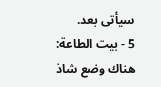سيأتى بعد.
5 - بيت الطاعة:
هناك وضع شاذ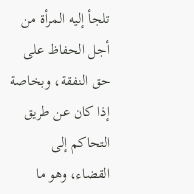تلجأ إليه المرأة من أجل الحفاظ على حق النفقة، وبخاصة
إذا كان عن طريق التحاكم إلى القضاء، وهو ما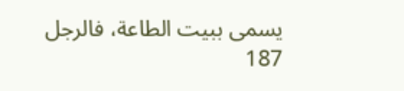يسمى ببيت الطاعة، فالرجل
187